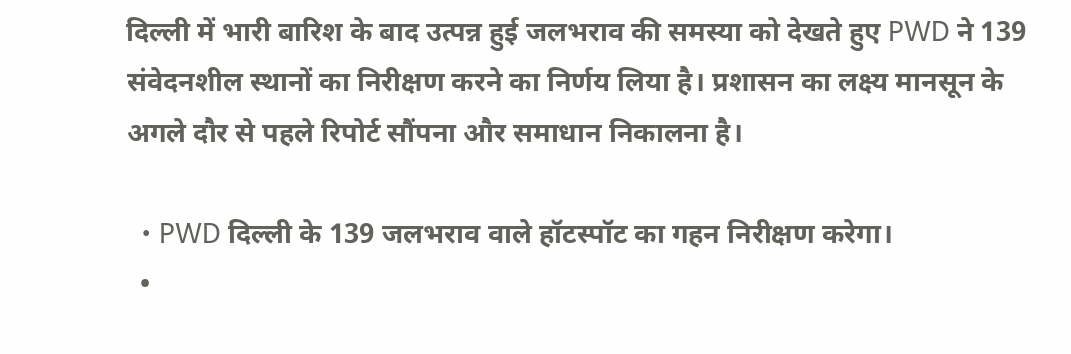दिल्ली में भारी बारिश के बाद उत्पन्न हुई जलभराव की समस्या को देखते हुए PWD ने 139 संवेदनशील स्थानों का निरीक्षण करने का निर्णय लिया है। प्रशासन का लक्ष्य मानसून के अगले दौर से पहले रिपोर्ट सौंपना और समाधान निकालना है।

  • PWD दिल्ली के 139 जलभराव वाले हॉटस्पॉट का गहन निरीक्षण करेगा।
  •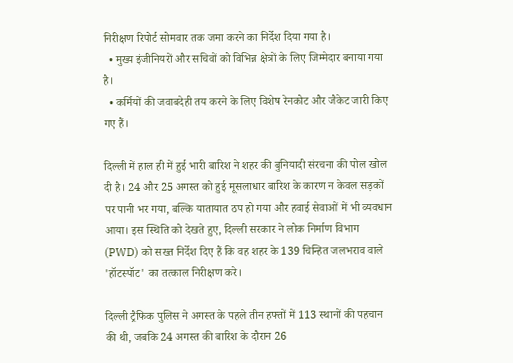निरीक्षण रिपोर्ट सोमवार तक जमा करने का निर्देश दिया गया है।
  • मुख्य इंजीनियरों और सचिवों को विभिन्न क्षेत्रों के लिए जिम्मेदार बनाया गया है।
  • कर्मियों की जवाबदेही तय करने के लिए विशेष रेनकोट और जैकेट जारी किए गए हैं।

दिल्ली में हाल ही में हुई भारी बारिश ने शहर की बुनियादी संरचना की पोल खोल दी है। 24 और 25 अगस्त को हुई मूसलाधार बारिश के कारण न केवल सड़कों पर पानी भर गया, बल्कि यातायात ठप हो गया और हवाई सेवाओं में भी व्यवधान आया। इस स्थिति को देखते हुए, दिल्ली सरकार ने लोक निर्माण विभाग (PWD) को सख्त निर्देश दिए हैं कि वह शहर के 139 चिन्हित जलभराव वाले 'हॉटस्पॉट' का तत्काल निरीक्षण करे।

दिल्ली ट्रैफिक पुलिस ने अगस्त के पहले तीन हफ्तों में 113 स्थानों की पहचान की थी, जबकि 24 अगस्त की बारिश के दौरान 26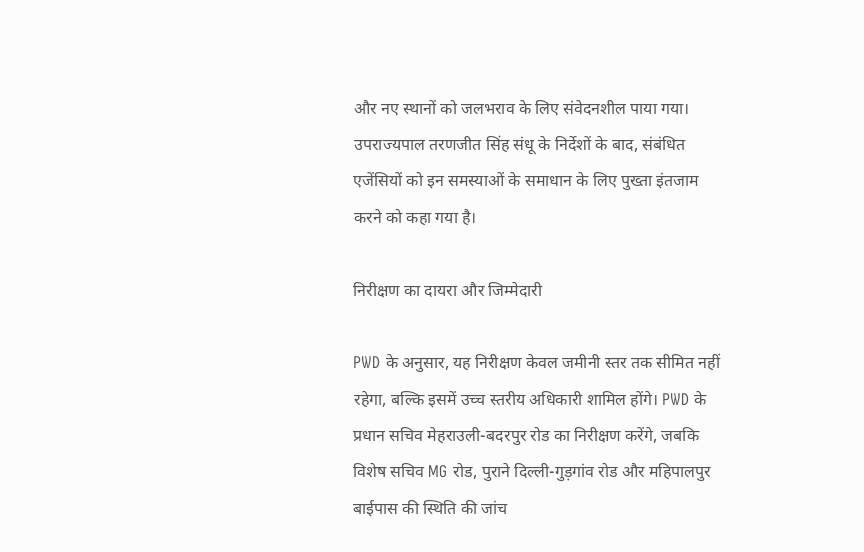और नए स्थानों को जलभराव के लिए संवेदनशील पाया गया। उपराज्यपाल तरणजीत सिंह संधू के निर्देशों के बाद, संबंधित एजेंसियों को इन समस्याओं के समाधान के लिए पुख्ता इंतजाम करने को कहा गया है।

निरीक्षण का दायरा और जिम्मेदारी

PWD के अनुसार, यह निरीक्षण केवल जमीनी स्तर तक सीमित नहीं रहेगा, बल्कि इसमें उच्च स्तरीय अधिकारी शामिल होंगे। PWD के प्रधान सचिव मेहराउली-बदरपुर रोड का निरीक्षण करेंगे, जबकि विशेष सचिव MG रोड, पुराने दिल्ली-गुड़गांव रोड और महिपालपुर बाईपास की स्थिति की जांच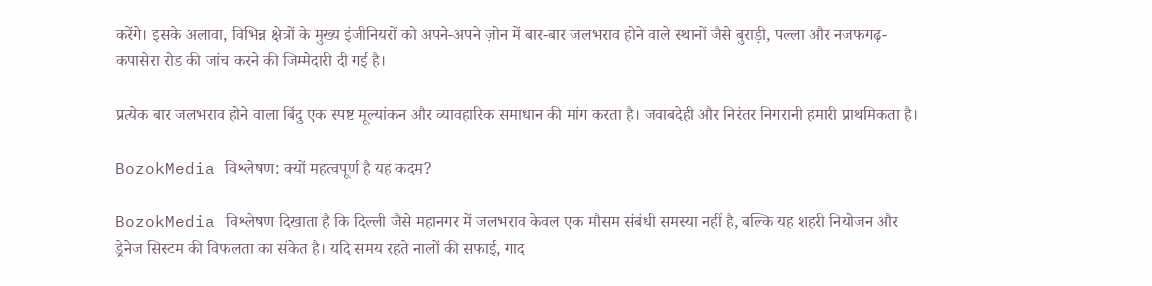करेंगे। इसके अलावा, विभिन्न क्षेत्रों के मुख्य इंजीनियरों को अपने-अपने ज़ोन में बार-बार जलभराव होने वाले स्थानों जैसे बुराड़ी, पल्ला और नजफगढ़-कपासेरा रोड की जांच करने की जिम्मेदारी दी गई है।

प्रत्येक बार जलभराव होने वाला बिंदु एक स्पष्ट मूल्यांकन और व्यावहारिक समाधान की मांग करता है। जवाबदेही और निरंतर निगरानी हमारी प्राथमिकता है।

BozokMedia विश्लेषण: क्यों महत्वपूर्ण है यह कदम?

BozokMedia विश्लेषण दिखाता है कि दिल्ली जैसे महानगर में जलभराव केवल एक मौसम संबंधी समस्या नहीं है, बल्कि यह शहरी नियोजन और ड्रेनेज सिस्टम की विफलता का संकेत है। यदि समय रहते नालों की सफाई, गाद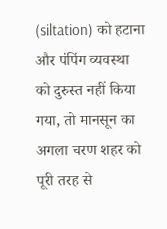(siltation) को हटाना और पंपिंग व्यवस्था को दुरुस्त नहीं किया गया, तो मानसून का अगला चरण शहर को पूरी तरह से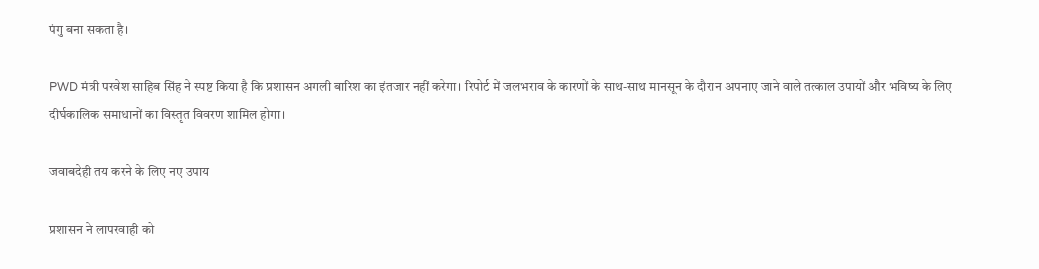पंगु बना सकता है।

PWD मंत्री परवेश साहिब सिंह ने स्पष्ट किया है कि प्रशासन अगली बारिश का इंतजार नहीं करेगा। रिपोर्ट में जलभराव के कारणों के साथ-साथ मानसून के दौरान अपनाए जाने वाले तत्काल उपायों और भविष्य के लिए दीर्घकालिक समाधानों का विस्तृत विवरण शामिल होगा।

जवाबदेही तय करने के लिए नए उपाय

प्रशासन ने लापरवाही को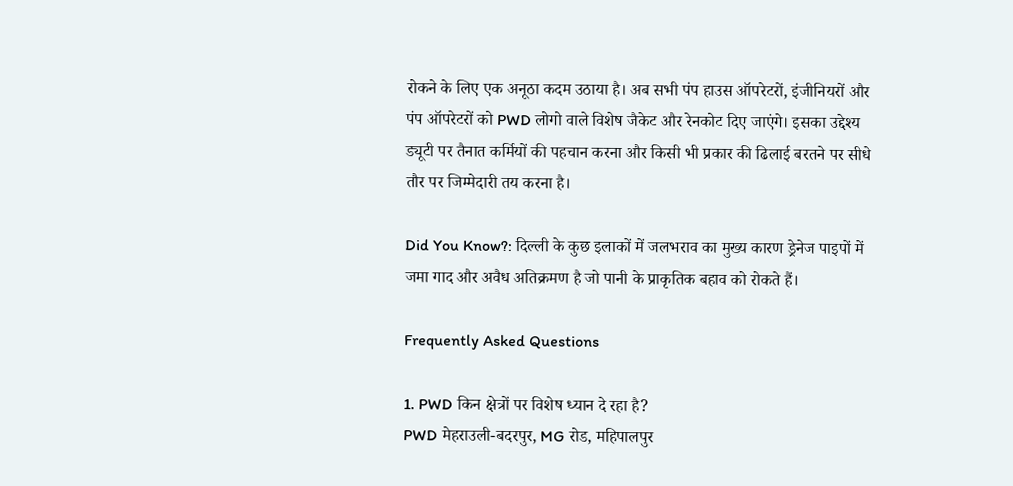रोकने के लिए एक अनूठा कदम उठाया है। अब सभी पंप हाउस ऑपरेटरों, इंजीनियरों और पंप ऑपरेटरों को PWD लोगो वाले विशेष जैकेट और रेनकोट दिए जाएंगे। इसका उद्देश्य ड्यूटी पर तैनात कर्मियों की पहचान करना और किसी भी प्रकार की ढिलाई बरतने पर सीधे तौर पर जिम्मेदारी तय करना है।

Did You Know?: दिल्ली के कुछ इलाकों में जलभराव का मुख्य कारण ड्रेनेज पाइपों में जमा गाद और अवैध अतिक्रमण है जो पानी के प्राकृतिक बहाव को रोकते हैं।

Frequently Asked Questions

1. PWD किन क्षेत्रों पर विशेष ध्यान दे रहा है?
PWD मेहराउली-बदरपुर, MG रोड, महिपालपुर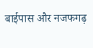बाईपास और नजफगढ़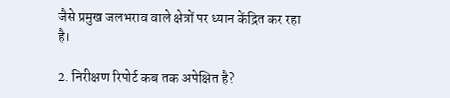जैसे प्रमुख जलभराव वाले क्षेत्रों पर ध्यान केंद्रित कर रहा है।

2. निरीक्षण रिपोर्ट कब तक अपेक्षित है?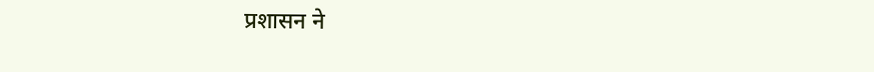प्रशासन ने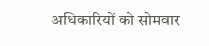अधिकारियों को सोमवार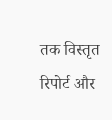तक विस्तृत रिपोर्ट और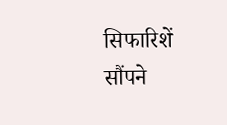सिफारिशें सौंपने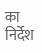का निर्देश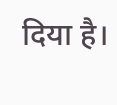दिया है।